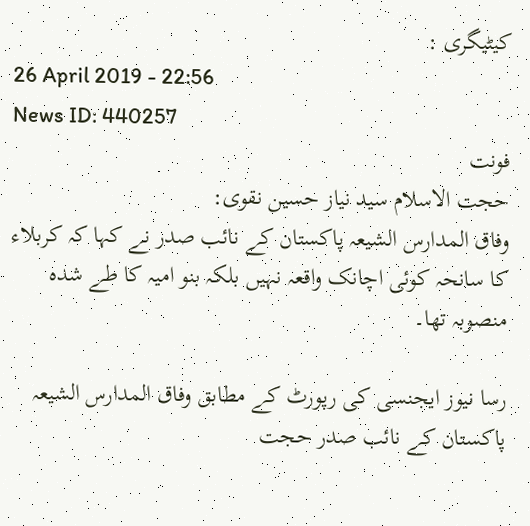کیٹیگری :
26 April 2019 - 22:56
News ID: 440257
فونت
حجت الاسلام سید نیاز حسین نقوی:
وفاق المدارس الشیعہ پاکستان کے نائب صدر نے کہا کہ کربلاء کا سانحہ کوئی اچانک واقعہ نہیں بلکہ بنو امیہ کا طے شدہ منصوبہ تھا۔

رسا نیوز ایجنسی کی رپورٹ کے مطابق وفاق المدارس الشیعہ پاکستان کے نائب صدر حجت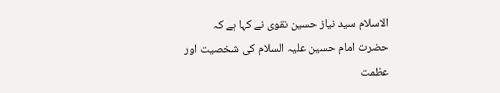الاسلام سید نیاز حسین نقوی نے کہا ہے کہ حضرت امام حسین علیہ السلام کی شخصیت اور عظمت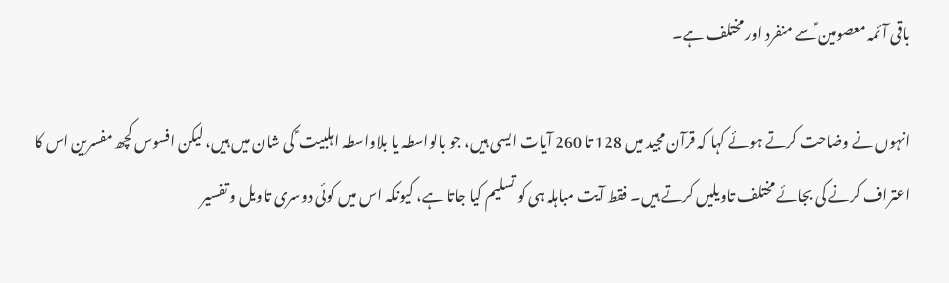باقی آئمہ معصومین ؑسے منفرد اور مختلف ہے۔

انہوں نے وضاحت کرتے ہوئے کہا کہ قرآن مجید میں 128 تا 260 آیات ایسی ہیں، جو بالواسطہ یا بلاواسطہ اہلبیت ؑ کی شان میں ہیں، لیکن افسوس کچھ مفسرین اس کا اعتراف کرنے کی بجائے مختلف تاویلیں کرتے ہیں۔ فقط آیت مباہلہ ہی کو تسلیم کیا جاتا ہے، کیونکہ اس میں کوئی دوسری تاویل و تفسیر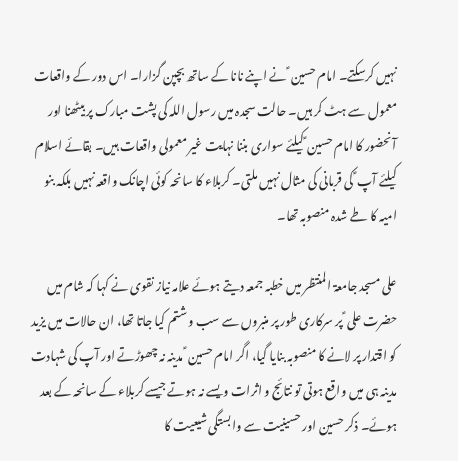نہیں کرسکتے۔ امام حسین ؑ نے اپنے نانا کے ساتھ بچپن گزارا۔ اس دور کے واقعات معمول سے ہٹ کر ہیں۔ حالت سجدہ میں رسول اللہ کی پشت مبارک پر بیٹھنا اور آنحضور کا امام حسین ؑ کیلئے سواری بننا نہایت غیر معمولی واقعات ہیں۔ بقائے اسلام کیلئے آپ ؑ کی قربانی کی مثال نہیں ملتی۔ کربلاء کا سانحہ کوئی اچانک واقعہ نہیں بلکہ بنو امیہ کا طے شدہ منصوبہ تھا۔

علی مسجد جامعۃ المنتظر میں خطبہ جمعہ دیتے ہوئے علامہ نیاز نقوی نے کہا کہ شام میں حضرت علی ؑ پر سرکاری طور پر منبروں سے سب و شتم کیا جاتا تھا، ان حالات میں یزید کو اقتدار پر لانے کا منصوبہ بنایا گیا، اگر امام حسین ؑ مدینہ نہ چھوڑتے اور آپ کی شہادت مدینہ ہی میں واقع ہوتی تو نتائج و اثرات ویسے نہ ہوتے جیسے کربلاء کے سانحہ کے بعد ہوئے۔ ذکر حسین اور حسینیت سے وابستگی شیعیت کا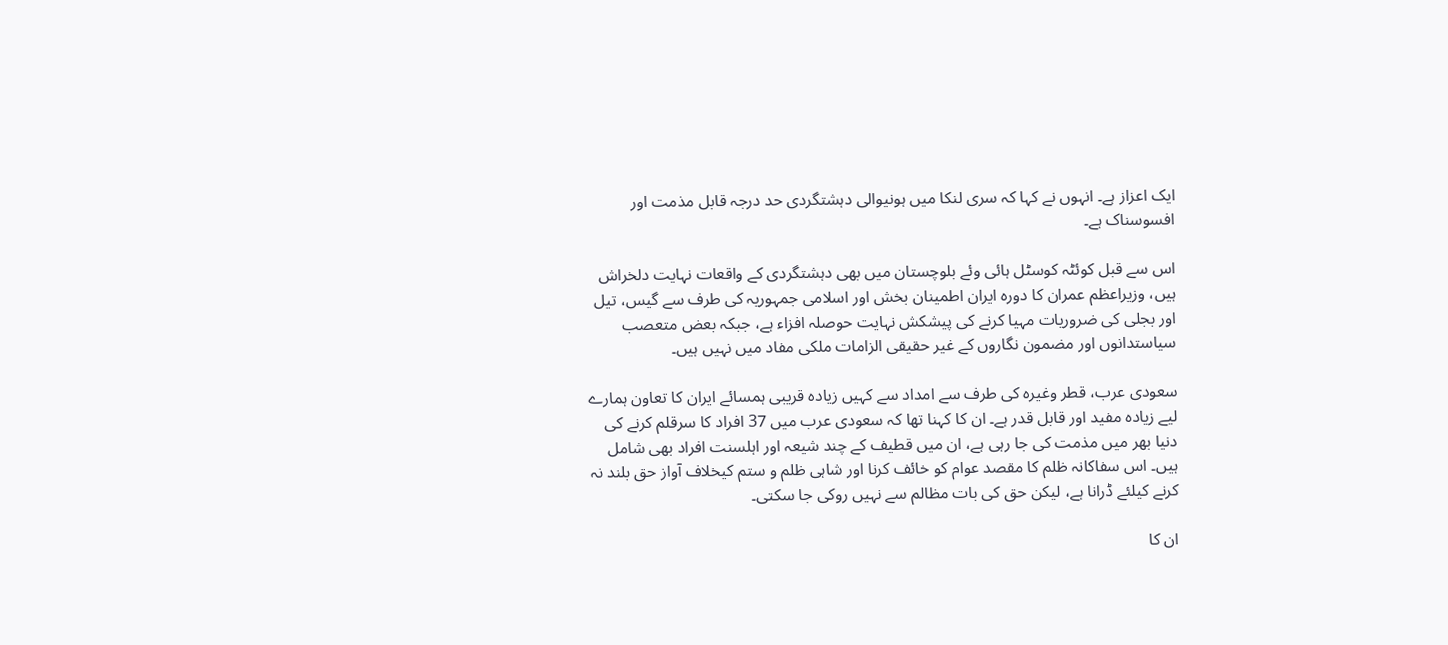ایک اعزاز ہے۔ انہوں نے کہا کہ سری لنکا میں ہونیوالی دہشتگردی حد درجہ قابل مذمت اور افسوسناک ہے۔

اس سے قبل کوئٹہ کوسٹل ہائی وئے بلوچستان میں بھی دہشتگردی کے واقعات نہایت دلخراش ہیں، وزیراعظم عمران کا دورہ ایران اطمینان بخش اور اسلامی جمہوریہ کی طرف سے گیس، تیل اور بجلی کی ضروریات مہیا کرنے کی پیشکش نہایت حوصلہ افزاء ہے، جبکہ بعض متعصب سیاستدانوں اور مضمون نگاروں کے غیر حقیقی الزامات ملکی مفاد میں نہیں ہیں۔

سعودی عرب، قطر وغیرہ کی طرف سے امداد سے کہیں زیادہ قریبی ہمسائے ایران کا تعاون ہمارے لیے زیادہ مفید اور قابل قدر ہے۔ ان کا کہنا تھا کہ سعودی عرب میں 37 افراد کا سرقلم کرنے کی دنیا بھر میں مذمت کی جا رہی ہے، ان میں قطیف کے چند شیعہ اور اہلسنت افراد بھی شامل ہیں۔ اس سفاکانہ ظلم کا مقصد عوام کو خائف کرنا اور شاہی ظلم و ستم کیخلاف آواز حق بلند نہ کرنے کیلئے ڈرانا ہے، لیکن حق کی بات مظالم سے نہیں روکی جا سکتی۔

ان کا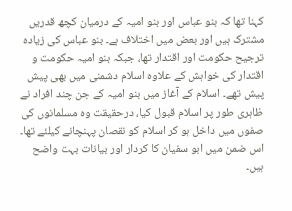کہنا تھا کہ بنو عباس اور بنو امیہ کے درمیان کچھ قدریں مشترک ہیں اور بعض میں اختلاف ہے۔ بنو عباس کی زیادہ ترجیح حکومت اور اقتدار تھا، جبکہ بنو امیہ حکومت و اقتدار کی خواہش کے علاوہ اسلام دشمنی میں بھی پیش پیش تھے۔ اسلام کے آغاز میں بنو امیہ کے جن چند افراد نے ظاہری طور پر اسلام قبول کیا، درحقیقت وہ مسلمانوں کی صفوں میں داخل ہو کر اسلام کو نقصان پہنچانے کیلئے تھا۔ اس ضمن میں ابو سفیان کا کردار اور بیانات بہت واضح ہیں۔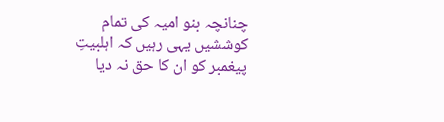چنانچہ بنو امیہ کی تمام کوششیں یہی رہیں کہ اہلبیتِ پیغمبر کو ان کا حق نہ دیا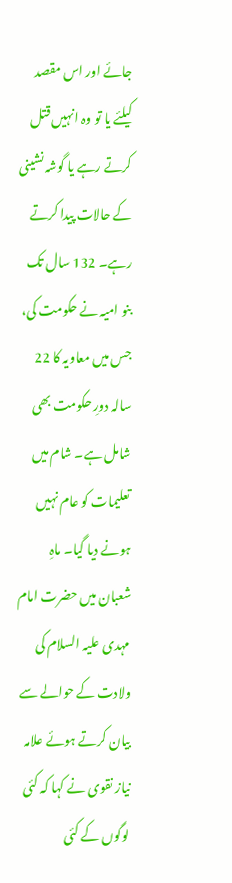جائے اور اس مقصد کیلئے یا تو وہ انہیں قتل کرتے رہے یا گوشہ نشینی کے حالات پیدا کرتے رہے۔ 132 سال تک بنو امیہ نے حکومت کی، جس میں معاویہ کا 22 سالہ دورِ حکومت بھی شامل ہے۔ شام میں تعلیمات کو عام نہیں ہونے دیا گیا۔ ماہِ شعبان میں حضرت امام مہدی علیہ السلام کی ولادت کے حوالے سے بیان کرتے ہوئے علامہ نیاز نقوی نے کہا کہ کئی لوگوں کے کئی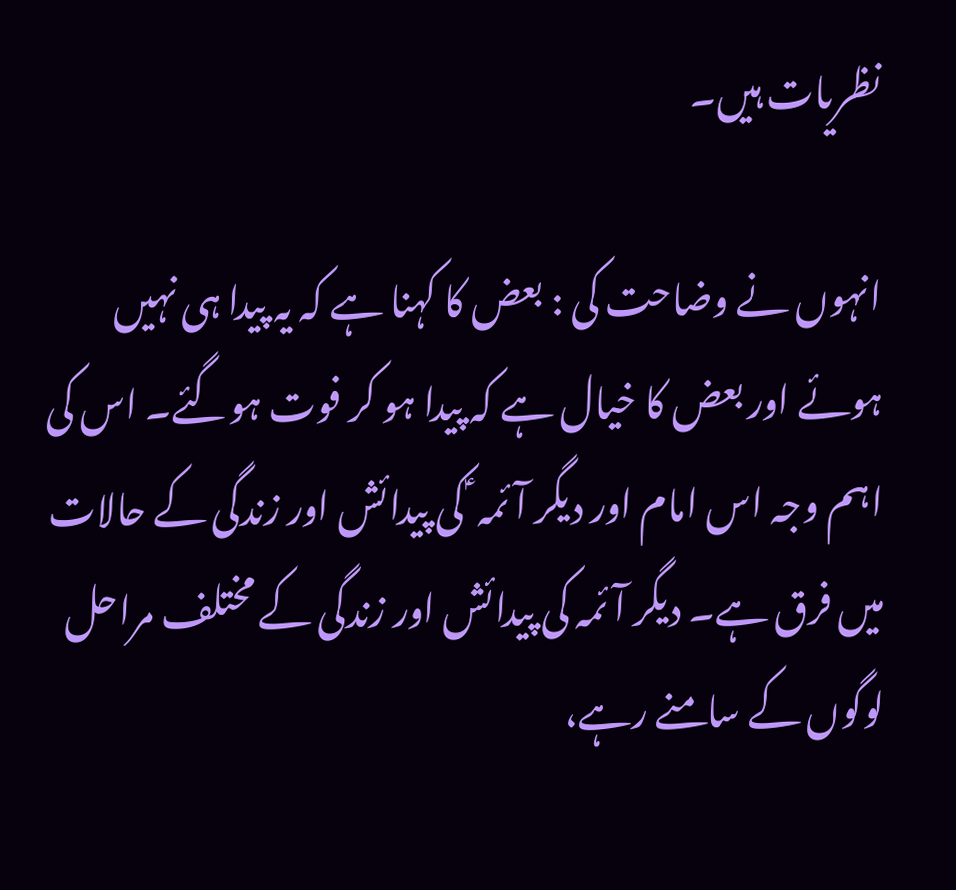نظریات ہیں۔

انہوں نے وضاحت کی : بعض کا کہنا ہے کہ یہ پیدا ہی نہیں ہوئے اور بعض کا خیال ہے کہ پیدا ہو کر فوت ہوگئے۔ اس کی اہم وجہ اس امام اور دیگر آئمہ ؑ کی پیدائش اور زندگی کے حالات میں فرق ہے۔ دیگر آئمہ کی پیدائش اور زندگی کے مختلف مراحل لوگوں کے سامنے رہے،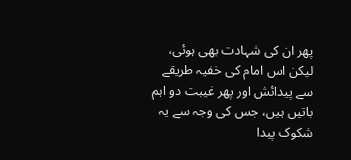پھر ان کی شہادت بھی ہوئی، لیکن اس امام کی خفیہ طریقے سے پیدائش اور پھر غیبت دو اہم باتیں ہیں، جس کی وجہ سے یہ شکوک پیدا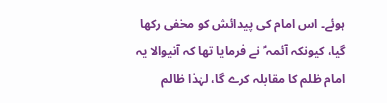ہوئے۔ اس امام کی پیدائش کو مخفی رکھا گیا، کیونکہ آئمہ ؑ نے فرمایا تھا کہ آنیوالا یہ امام ظلم کا مقابلہ کرے گا، لہٰذا ظالم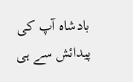بادشاہ آپ کی پیدائش سے ہی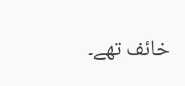خائف تھے۔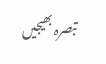تبصرہ بھیجیں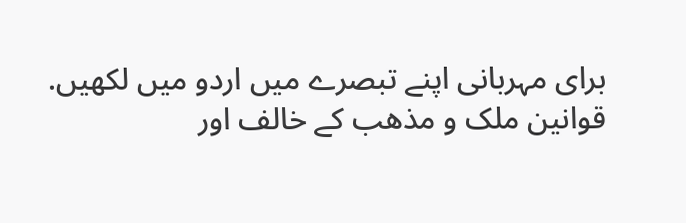برای مہربانی اپنے تبصرے میں اردو میں لکھیں.
قوانین ملک و مذھب کے خالف اور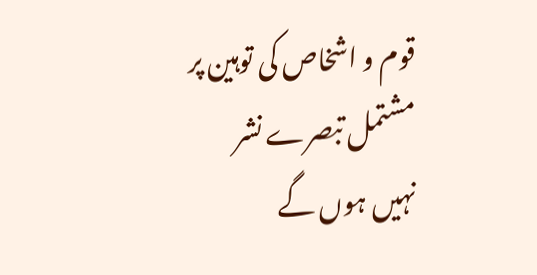قوم و اشخاص کی توہین پر مشتمل تبصرے نشر نہیں ہوں گے